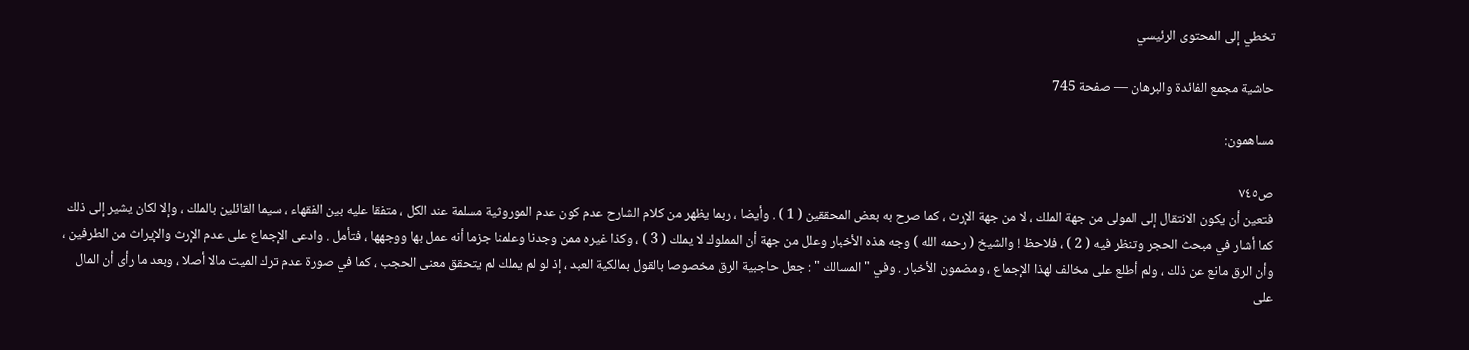تخطي إلى المحتوى الرئيسي

حاشية مجمع الفائدة والبرهان — صفحة 745

مساهمون:

ص٧٤٥
فتعين أن يكون الانتقال إلى المولى من جهة الملك ، لا من جهة الإرث ، كما صرح به بعض المحققين ( 1 ) . وأيضا ، ربما يظهر من كلام الشارح عدم كون عدم الموروثية مسلمة عند الكل ، متفقا عليه بين الفقهاء ، سيما القائلين بالملك ، وإلا لكان يشير إلى ذلك كما أشار في مبحث الحجر وتنظر فيه ( 2 ) ، فلاحظ ! والشيخ ( رحمه الله ) وجه هذه الأخبار وعلل من جهة أن المملوك لا يملك ( 3 ) ، وكذا غيره ممن وجدنا وعلمنا جزما أنه عمل بها ووجهها ، فتأمل . وادعى الإجماع على عدم الإرث والإيراث من الطرفين ، وأن الرق مانع عن ذلك ، ولم أطلع على مخالف لهذا الإجماع ، ومضمون الأخبار . وفي " المسالك " : جعل حاجبية الرق مخصوصا بالقول بمالكية العبد ، إذ لو لم يملك لم يتحقق معنى الحجب ، كما في صورة عدم ترك الميت مالا أصلا ، وبعد ما رأى أن المال على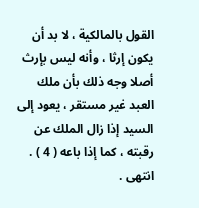القول بالمالكية ، لا بد أن يكون إرثا ، وأنه ليس بإرث أصلا وجه ذلك بأن ملك العبد غير مستقر ، يعود إلى السيد إذا زال الملك عن رقبته ، كما إذا باعه ( 4 ) . انتهى .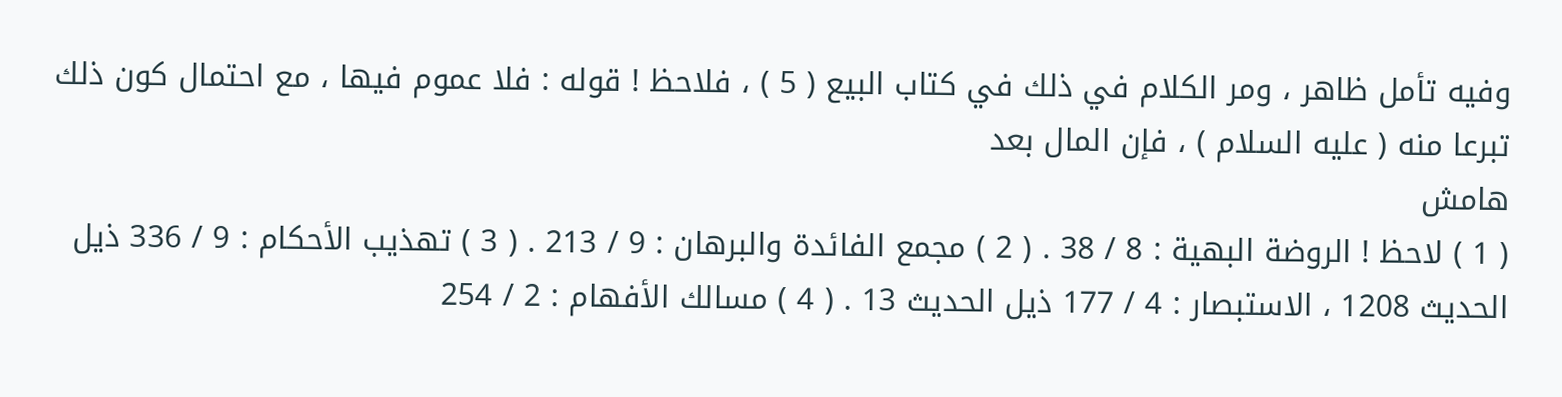وفيه تأمل ظاهر ، ومر الكلام في ذلك في كتاب البيع ( 5 ) ، فلاحظ ! قوله : فلا عموم فيها ، مع احتمال كون ذلك تبرعا منه ( عليه السلام ) ، فإن المال بعد
هامش
( 1 ) لاحظ ! الروضة البهية : 8 / 38 . ( 2 ) مجمع الفائدة والبرهان : 9 / 213 . ( 3 ) تهذيب الأحكام : 9 / 336 ذيل الحديث 1208 ، الاستبصار : 4 / 177 ذيل الحديث 13 . ( 4 ) مسالك الأفهام : 2 / 254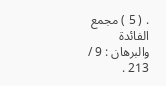. ( 5 ) مجمع الفائدة والبرهان : 9 / 213 .